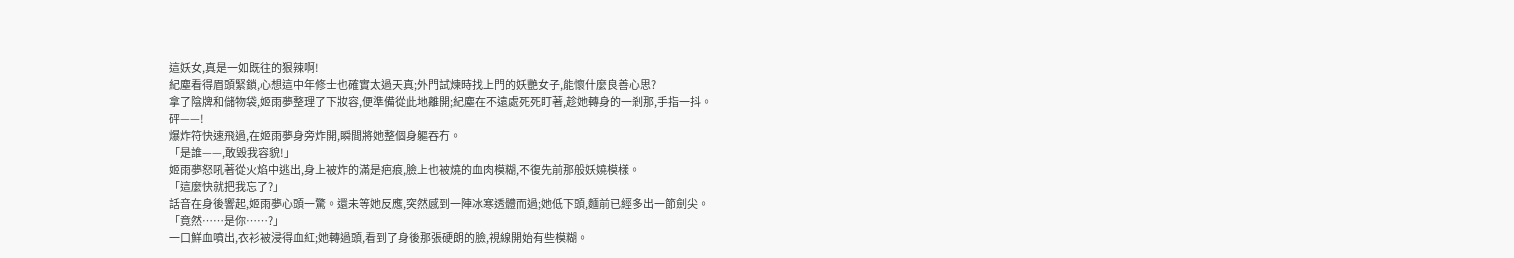這妖女,真是一如既往的狠辣啊!
紀塵看得眉頭緊鎖,心想這中年修士也確實太過天真;外門試煉時找上門的妖艷女子,能懷什麼良善心思?
拿了陰牌和儲物袋,姬雨夢整理了下妝容,便準備從此地離開;紀塵在不遠處死死盯著,趁她轉身的一剎那,手指一抖。
砰——!
爆炸符快速飛過,在姬雨夢身旁炸開,瞬間將她整個身軀吞冇。
「是誰——,敢毀我容貌!」
姬雨夢怒吼著從火焰中逃出,身上被炸的滿是疤痕,臉上也被燒的血肉模糊,不復先前那般妖嬈模樣。
「這麼快就把我忘了?」
話音在身後響起,姬雨夢心頭一驚。還未等她反應,突然感到一陣冰寒透體而過;她低下頭,麵前已經多出一節劍尖。
「竟然……是你……?」
一口鮮血噴出,衣衫被浸得血紅;她轉過頭,看到了身後那張硬朗的臉,視線開始有些模糊。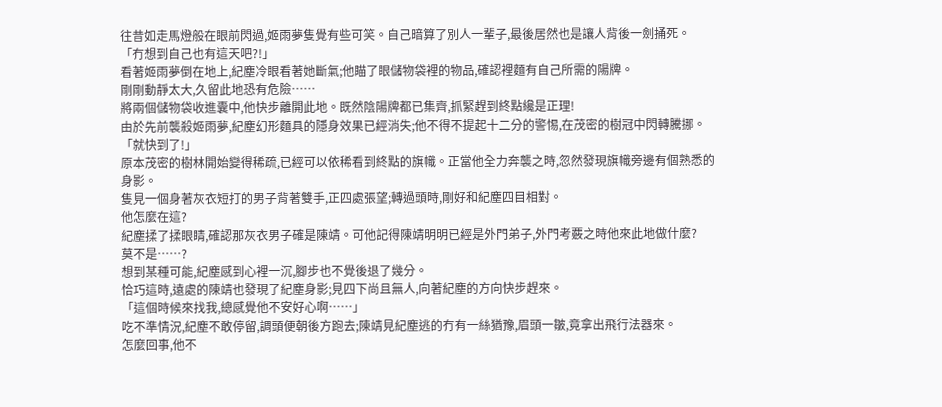往昔如走馬燈般在眼前閃過,姬雨夢隻覺有些可笑。自己暗算了別人一輩子,最後居然也是讓人背後一劍捅死。
「冇想到自己也有這天吧?!」
看著姬雨夢倒在地上,紀塵冷眼看著她斷氣;他瞄了眼儲物袋裡的物品,確認裡麵有自己所需的陽牌。
剛剛動靜太大,久留此地恐有危險……
將兩個儲物袋收進囊中,他快步離開此地。既然陰陽牌都已集齊,抓緊趕到終點纔是正理!
由於先前襲殺姬雨夢,紀塵幻形麵具的隱身效果已經消失;他不得不提起十二分的警惕,在茂密的樹冠中閃轉騰挪。
「就快到了!」
原本茂密的樹林開始變得稀疏,已經可以依稀看到終點的旗幟。正當他全力奔襲之時,忽然發現旗幟旁邊有個熟悉的身影。
隻見一個身著灰衣短打的男子背著雙手,正四處張望;轉過頭時,剛好和紀塵四目相對。
他怎麼在這?
紀塵揉了揉眼睛,確認那灰衣男子確是陳靖。可他記得陳靖明明已經是外門弟子,外門考覈之時他來此地做什麼?
莫不是……?
想到某種可能,紀塵感到心裡一沉,腳步也不覺後退了幾分。
恰巧這時,遠處的陳靖也發現了紀塵身影;見四下尚且無人,向著紀塵的方向快步趕來。
「這個時候來找我,總感覺他不安好心啊……」
吃不準情況,紀塵不敢停留,調頭便朝後方跑去;陳靖見紀塵逃的冇有一絲猶豫,眉頭一皺,竟拿出飛行法器來。
怎麼回事,他不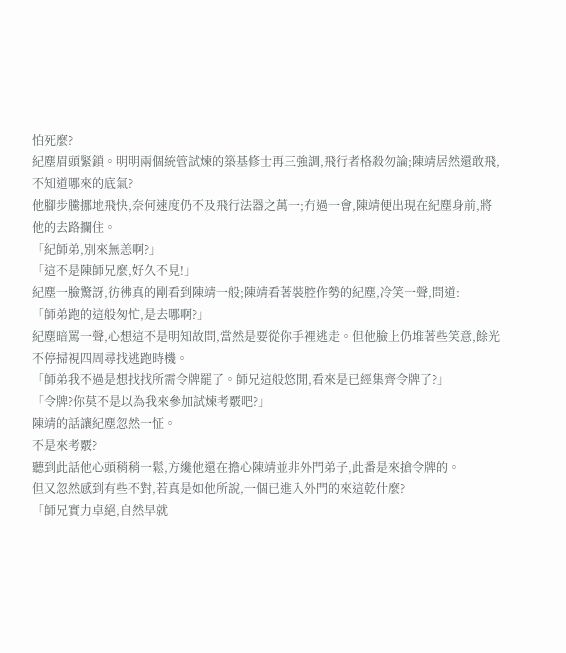怕死麼?
紀塵眉頭緊鎖。明明兩個統管試煉的築基修士再三強調,飛行者格殺勿論;陳靖居然還敢飛,不知道哪來的底氣?
他腳步騰挪地飛快,奈何速度仍不及飛行法器之萬一;冇過一會,陳靖便出現在紀塵身前,將他的去路攔住。
「紀師弟,別來無恙啊?」
「這不是陳師兄麼,好久不見!」
紀塵一臉驚訝,彷彿真的剛看到陳靖一般;陳靖看著裝腔作勢的紀塵,冷笑一聲,問道:
「師弟跑的這般匆忙,是去哪啊?」
紀塵暗罵一聲,心想這不是明知故問,當然是要從你手裡逃走。但他臉上仍堆著些笑意,餘光不停掃視四周尋找逃跑時機。
「師弟我不過是想找找所需令牌罷了。師兄這般悠閒,看來是已經集齊令牌了?」
「令牌?你莫不是以為我來參加試煉考覈吧?」
陳靖的話讓紀塵忽然一怔。
不是來考覈?
聽到此話他心頭稍稍一鬆,方纔他還在擔心陳靖並非外門弟子,此番是來搶令牌的。
但又忽然感到有些不對,若真是如他所說,一個已進入外門的來這乾什麼?
「師兄實力卓絕,自然早就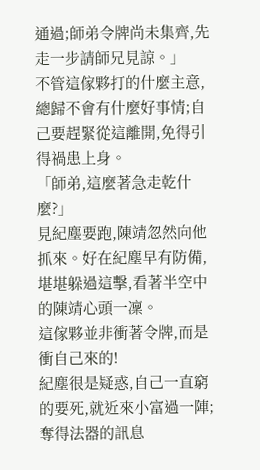通過;師弟令牌尚未集齊,先走一步請師兄見諒。」
不管這傢夥打的什麼主意,總歸不會有什麼好事情;自己要趕緊從這離開,免得引得禍患上身。
「師弟,這麼著急走乾什麼?」
見紀塵要跑,陳靖忽然向他抓來。好在紀塵早有防備,堪堪躲過這擊,看著半空中的陳靖心頭一凜。
這傢夥並非衝著令牌,而是衝自己來的!
紀塵很是疑惑,自己一直窮的要死,就近來小富過一陣;奪得法器的訊息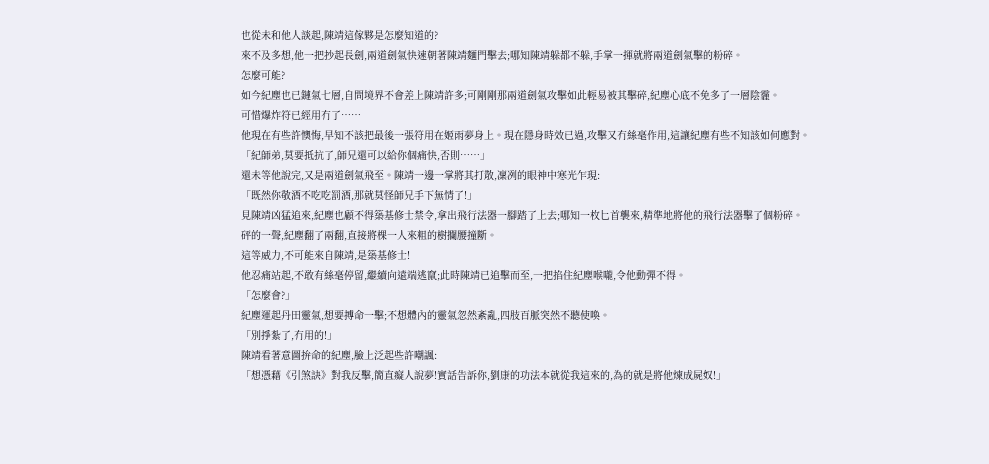也從未和他人談起,陳靖這傢夥是怎麼知道的?
來不及多想,他一把抄起長劍,兩道劍氣快速朝著陳靖麵門擊去;哪知陳靖躲都不躲,手掌一揮就將兩道劍氣擊的粉碎。
怎麼可能?
如今紀塵也已鏈氣七層,自問境界不會差上陳靖許多;可剛剛那兩道劍氣攻擊如此輕易被其擊碎,紀塵心底不免多了一層陰霾。
可惜爆炸符已經用冇了……
他現在有些許懊悔,早知不該把最後一張符用在姬雨夢身上。現在隱身時效已過,攻擊又冇絲毫作用,這讓紀塵有些不知該如何應對。
「紀師弟,莫要抵抗了,師兄還可以給你個痛快,否則……」
還未等他說完,又是兩道劍氣飛至。陳靖一邊一掌將其打散,凜冽的眼神中寒光乍現:
「既然你敬酒不吃吃罰酒,那就莫怪師兄手下無情了!」
見陳靖凶猛追來,紀塵也顧不得築基修士禁令,拿出飛行法器一腳踏了上去;哪知一枚匕首襲來,精準地將他的飛行法器擊了個粉碎。
砰的一聲,紀塵翻了兩翻,直接將棵一人來粗的樹攔腰撞斷。
這等威力,不可能來自陳靖,是築基修士!
他忍痛站起,不敢有絲毫停留,繼續向遠端逃竄;此時陳靖已追擊而至,一把掐住紀塵喉嚨,令他動彈不得。
「怎麼會?」
紀塵運起丹田靈氣,想要搏命一擊;不想體內的靈氣忽然紊亂,四肢百脈突然不聽使喚。
「別掙紮了,冇用的!」
陳靖看著意圖拚命的紀塵,臉上泛起些許嘲諷:
「想憑藉《引煞訣》對我反擊,簡直癡人說夢!實話告訴你,劉康的功法本就從我這來的,為的就是將他煉成屍奴!」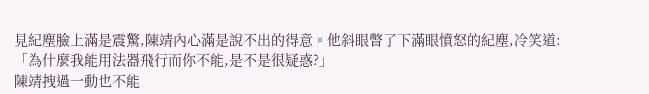見紀塵臉上滿是震驚,陳靖內心滿是說不出的得意。他斜眼瞥了下滿眼憤怒的紀塵,冷笑道:
「為什麼我能用法器飛行而你不能,是不是很疑惑?」
陳靖拽過一動也不能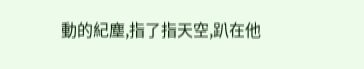動的紀塵,指了指天空,趴在他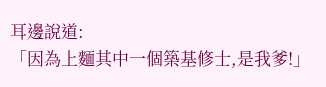耳邊說道:
「因為上麵其中一個築基修士,是我爹!」